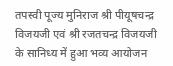तपस्वी पूज्य मुनिराज श्री पीयूषचन्द्र विजयजी एवं श्री रजतचन्द्र विजयजी के सानिध्य में हुआ भव्य आयोजन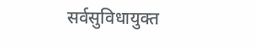सर्वसुविधायुक्त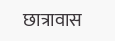छात्रावास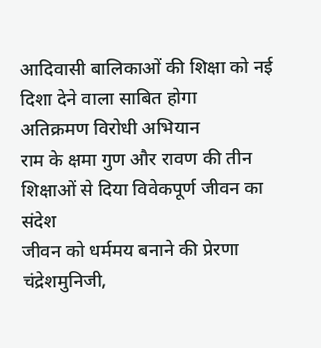आदिवासी बालिकाओं की शिक्षा को नई दिशा देने वाला साबित होगा
अतिक्रमण विरोधी अभियान
राम के क्षमा गुण और रावण की तीन शिक्षाओं से दिया विवेकपूर्ण जीवन का संदेश
जीवन को धर्ममय बनाने की प्रेरणा
चंद्रेशमुनिजी,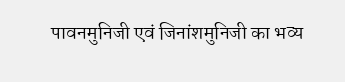पावनमुनिजी एवं जिनांशमुनिजी का भव्य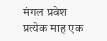मंगल प्रवेश
प्रत्येक माह एक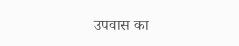उपवास का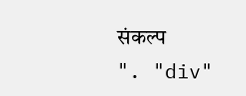संकल्प
". "div"